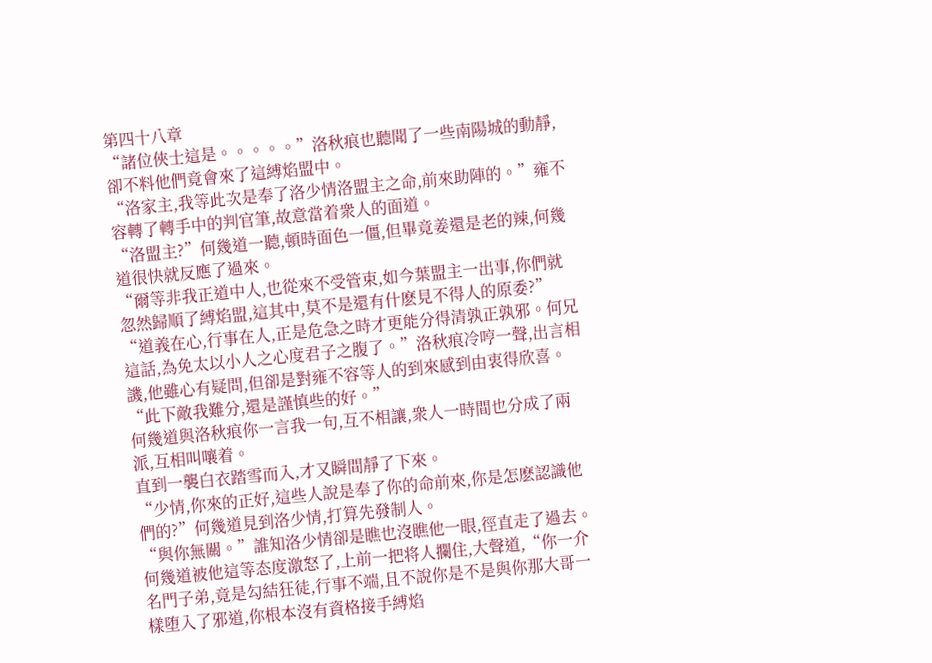第四十八章
“諸位俠士這是。。。。。”洛秋痕也聽聞了一些南陽城的動靜,卻不料他們竟會來了這縛焰盟中。
“洛家主,我等此次是奉了洛少情洛盟主之命,前來助陣的。”雍不容轉了轉手中的判官筆,故意當着衆人的面道。
“洛盟主?”何幾道一聽,頓時面色一僵,但畢竟姜還是老的辣,何幾道很快就反應了過來。
“爾等非我正道中人,也從來不受管束,如今葉盟主一出事,你們就忽然歸順了縛焰盟,這其中,莫不是還有什麽見不得人的原委?”
“道義在心,行事在人,正是危急之時才更能分得清孰正孰邪。何兄這話,為免太以小人之心度君子之腹了。”洛秋痕冷哼一聲,出言相譏,他雖心有疑問,但卻是對雍不容等人的到來感到由衷得欣喜。
“此下敵我難分,還是謹慎些的好。”
何幾道與洛秋痕你一言我一句,互不相讓,衆人一時間也分成了兩派,互相叫嚷着。
直到一襲白衣踏雪而入,才又瞬間靜了下來。
“少情,你來的正好,這些人說是奉了你的命前來,你是怎麽認識他們的?”何幾道見到洛少情,打算先發制人。
“與你無關。”誰知洛少情卻是瞧也沒瞧他一眼,徑直走了過去。
何幾道被他這等态度激怒了,上前一把将人攔住,大聲道,“你一介名門子弟,竟是勾結狂徒,行事不端,且不說你是不是與你那大哥一樣堕入了邪道,你根本沒有資格接手縛焰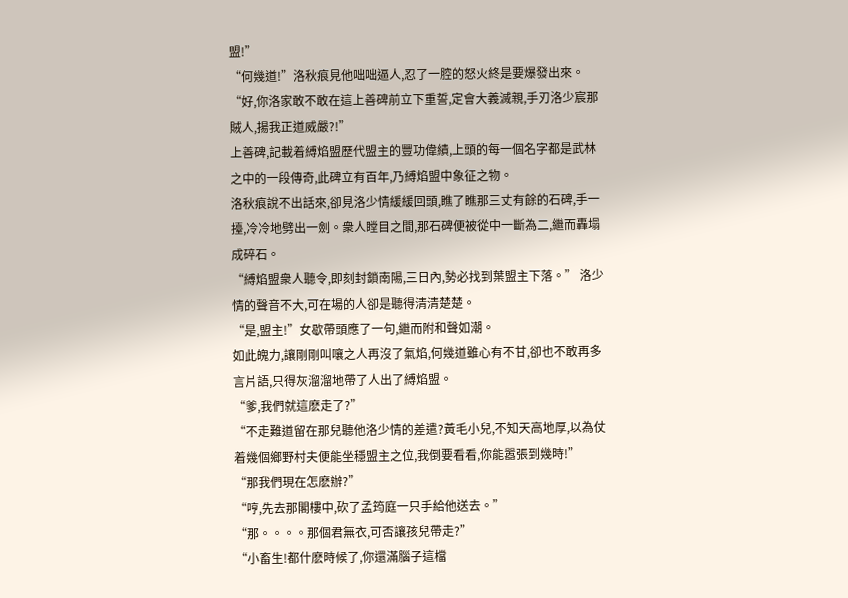盟!”
“何幾道!”洛秋痕見他咄咄逼人,忍了一腔的怒火終是要爆發出來。
“好,你洛家敢不敢在這上善碑前立下重誓,定會大義滅親,手刃洛少宸那賊人,揚我正道威嚴?!”
上善碑,記載着縛焰盟歷代盟主的豐功偉績,上頭的每一個名字都是武林之中的一段傳奇,此碑立有百年,乃縛焰盟中象征之物。
洛秋痕說不出話來,卻見洛少情緩緩回頭,瞧了瞧那三丈有餘的石碑,手一擡,冷冷地劈出一劍。衆人瞠目之間,那石碑便被從中一斷為二,繼而轟塌成碎石。
“縛焰盟衆人聽令,即刻封鎖南陽,三日內,勢必找到葉盟主下落。” 洛少情的聲音不大,可在場的人卻是聽得清清楚楚。
“是,盟主!”女歇帶頭應了一句,繼而附和聲如潮。
如此魄力,讓剛剛叫嚷之人再沒了氣焰,何幾道雖心有不甘,卻也不敢再多言片語,只得灰溜溜地帶了人出了縛焰盟。
“爹,我們就這麽走了?”
“不走難道留在那兒聽他洛少情的差遣?黃毛小兒,不知天高地厚,以為仗着幾個鄉野村夫便能坐穩盟主之位,我倒要看看,你能嚣張到幾時!”
“那我們現在怎麽辦?”
“哼,先去那閣樓中,砍了孟筠庭一只手給他送去。”
“那。。。。那個君無衣,可否讓孩兒帶走?”
“小畜生!都什麽時候了,你還滿腦子這檔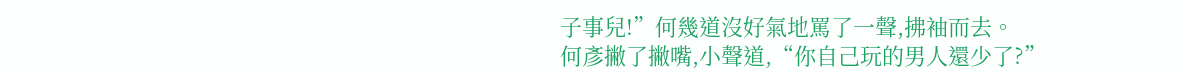子事兒!”何幾道沒好氣地罵了一聲,拂袖而去。
何彥撇了撇嘴,小聲道,“你自己玩的男人還少了?”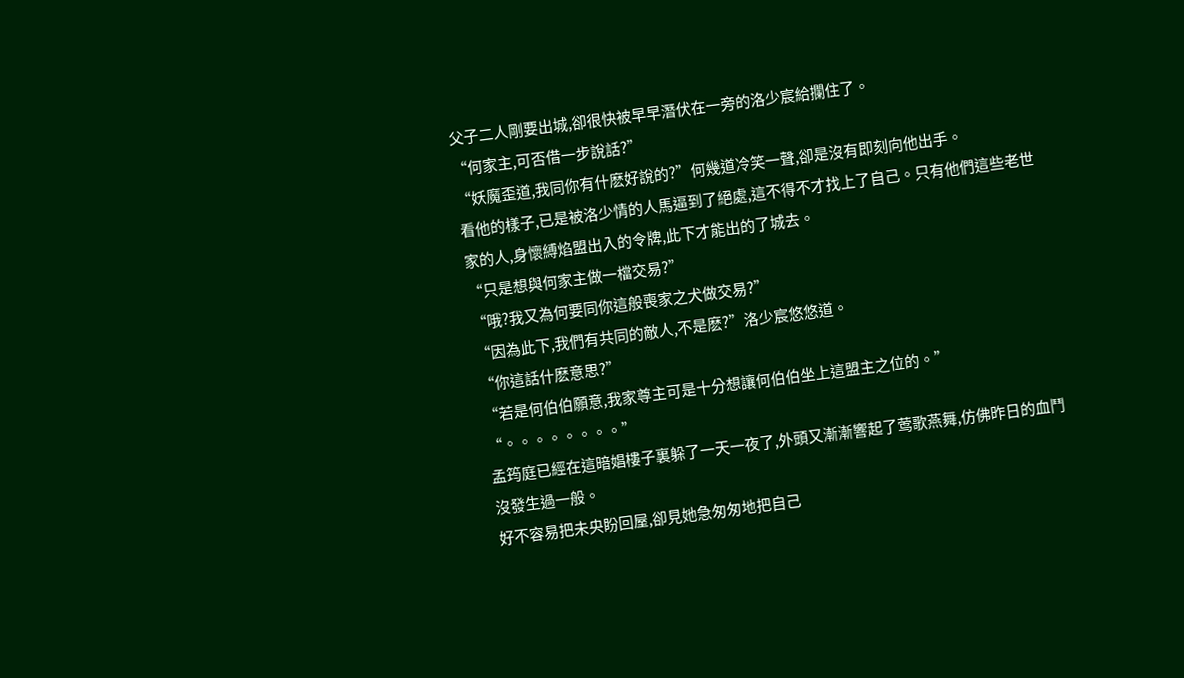父子二人剛要出城,卻很快被早早潛伏在一旁的洛少宸給攔住了。
“何家主,可否借一步說話?”
“妖魔歪道,我同你有什麽好說的?”何幾道冷笑一聲,卻是沒有即刻向他出手。
看他的樣子,已是被洛少情的人馬逼到了絕處,這不得不才找上了自己。只有他們這些老世家的人,身懷縛焰盟出入的令牌,此下才能出的了城去。
“只是想與何家主做一檔交易?”
“哦?我又為何要同你這般喪家之犬做交易?”
“因為此下,我們有共同的敵人,不是麽?”洛少宸悠悠道。
“你這話什麽意思?”
“若是何伯伯願意,我家尊主可是十分想讓何伯伯坐上這盟主之位的。”
“。。。。。。。。”
孟筠庭已經在這暗娼樓子裏躲了一天一夜了,外頭又漸漸響起了莺歌燕舞,仿佛昨日的血鬥沒發生過一般。
好不容易把未央盼回屋,卻見她急匆匆地把自己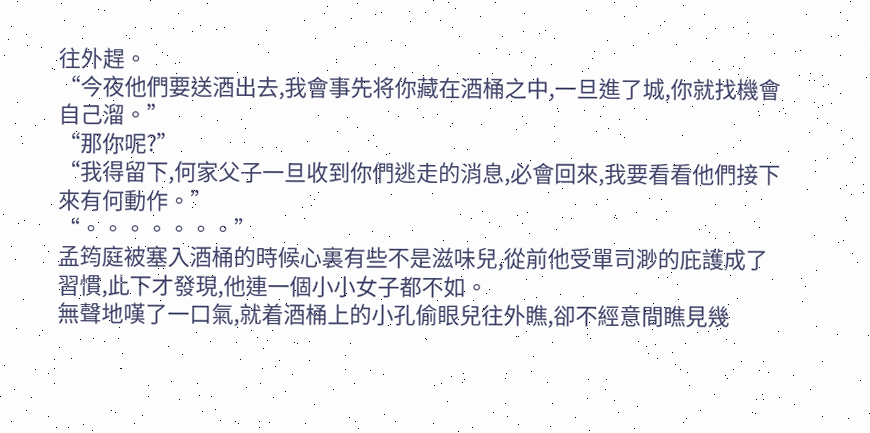往外趕。
“今夜他們要送酒出去,我會事先将你藏在酒桶之中,一旦進了城,你就找機會自己溜。”
“那你呢?”
“我得留下,何家父子一旦收到你們逃走的消息,必會回來,我要看看他們接下來有何動作。”
“。。。。。。。”
孟筠庭被塞入酒桶的時候心裏有些不是滋味兒,從前他受單司渺的庇護成了習慣,此下才發現,他連一個小小女子都不如。
無聲地嘆了一口氣,就着酒桶上的小孔偷眼兒往外瞧,卻不經意間瞧見幾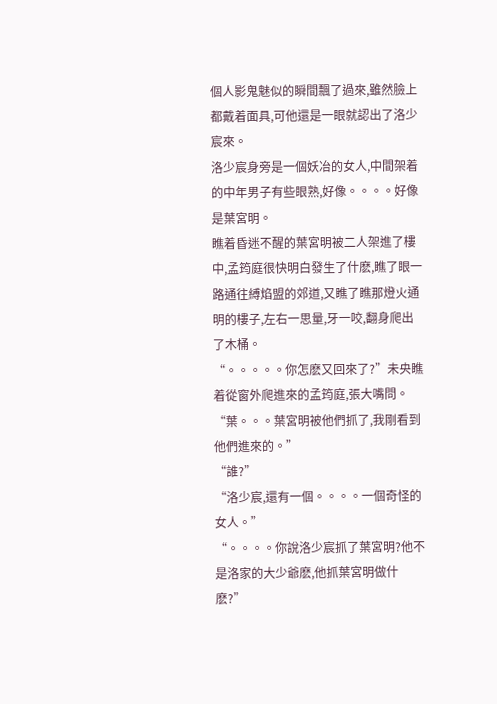個人影鬼魅似的瞬間飄了過來,雖然臉上都戴着面具,可他還是一眼就認出了洛少宸來。
洛少宸身旁是一個妖冶的女人,中間架着的中年男子有些眼熟,好像。。。。好像是葉宮明。
瞧着昏迷不醒的葉宮明被二人架進了樓中,孟筠庭很快明白發生了什麽,瞧了眼一路通往縛焰盟的郊道,又瞧了瞧那燈火通明的樓子,左右一思量,牙一咬,翻身爬出了木桶。
“。。。。。你怎麽又回來了?”未央瞧着從窗外爬進來的孟筠庭,張大嘴問。
“葉。。。葉宮明被他們抓了,我剛看到他們進來的。”
“誰?”
“洛少宸,還有一個。。。。一個奇怪的女人。”
“。。。。你說洛少宸抓了葉宮明?他不是洛家的大少爺麽,他抓葉宮明做什麽?”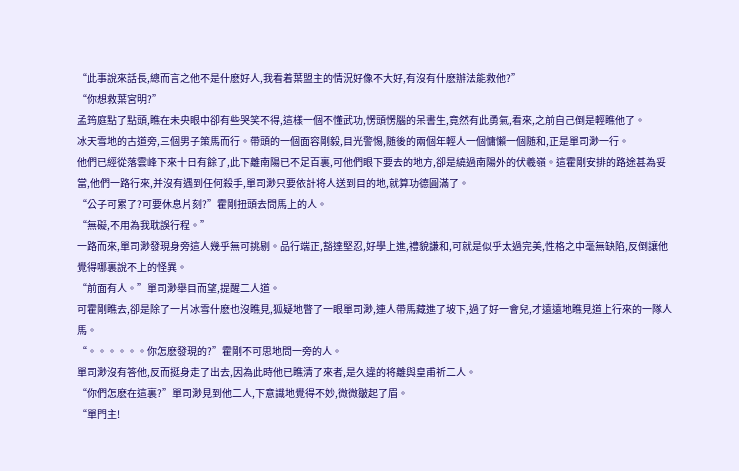“此事說來話長,總而言之他不是什麽好人,我看着葉盟主的情況好像不大好,有沒有什麽辦法能救他?”
“你想救葉宮明?”
孟筠庭點了點頭,瞧在未央眼中卻有些哭笑不得,這樣一個不懂武功,愣頭愣腦的呆書生,竟然有此勇氣,看來,之前自己倒是輕瞧他了。
冰天雪地的古道旁,三個男子策馬而行。帶頭的一個面容剛毅,目光警惕,随後的兩個年輕人一個慵懶一個随和,正是單司渺一行。
他們已經從落雲峰下來十日有餘了,此下離南陽已不足百裏,可他們眼下要去的地方,卻是繞過南陽外的伏羲嶺。這霍剛安排的路途甚為妥當,他們一路行來,并沒有遇到任何殺手,單司渺只要依計将人送到目的地,就算功德圓滿了。
“公子可累了?可要休息片刻?”霍剛扭頭去問馬上的人。
“無礙,不用為我耽誤行程。”
一路而來,單司渺發現身旁這人幾乎無可挑剔。品行端正,豁達堅忍,好學上進,禮貌謙和,可就是似乎太過完美,性格之中毫無缺陷,反倒讓他覺得哪裏說不上的怪異。
“前面有人。”單司渺舉目而望,提醒二人道。
可霍剛瞧去,卻是除了一片冰雪什麽也沒瞧見,狐疑地瞥了一眼單司渺,連人帶馬藏進了坡下,過了好一會兒,才遠遠地瞧見道上行來的一隊人馬。
“。。。。。。你怎麽發現的?”霍剛不可思地問一旁的人。
單司渺沒有答他,反而挺身走了出去,因為此時他已瞧清了來者,是久違的将離與皇甫祈二人。
“你們怎麽在這裏?”單司渺見到他二人,下意識地覺得不妙,微微皺起了眉。
“單門主!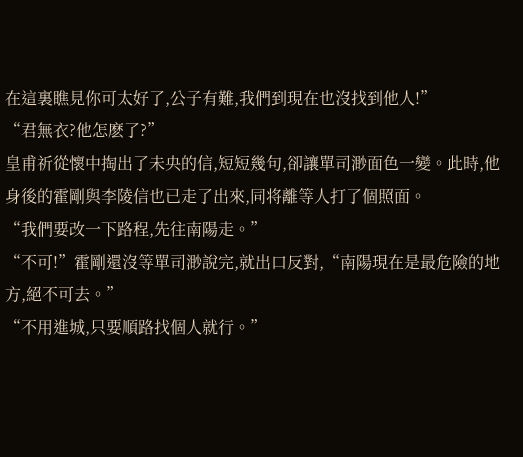在這裏瞧見你可太好了,公子有難,我們到現在也沒找到他人!”
“君無衣?他怎麽了?”
皇甫祈從懷中掏出了未央的信,短短幾句,卻讓單司渺面色一變。此時,他身後的霍剛與李陵信也已走了出來,同将離等人打了個照面。
“我們要改一下路程,先往南陽走。”
“不可!”霍剛還沒等單司渺說完,就出口反對,“南陽現在是最危險的地方,絕不可去。”
“不用進城,只要順路找個人就行。”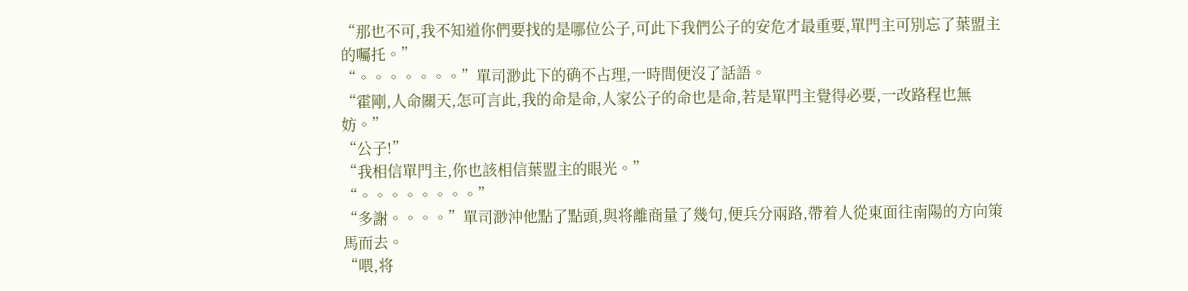“那也不可,我不知道你們要找的是哪位公子,可此下我們公子的安危才最重要,單門主可別忘了葉盟主的囑托。”
“。。。。。。。”單司渺此下的确不占理,一時間便沒了話語。
“霍剛,人命關天,怎可言此,我的命是命,人家公子的命也是命,若是單門主覺得必要,一改路程也無妨。”
“公子!”
“我相信單門主,你也該相信葉盟主的眼光。”
“。。。。。。。。”
“多謝。。。。”單司渺沖他點了點頭,與将離商量了幾句,便兵分兩路,帶着人從東面往南陽的方向策馬而去。
“喂,将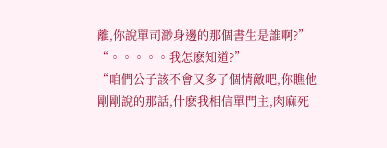離,你說單司渺身邊的那個書生是誰啊?”
“。。。。。我怎麽知道?”
“咱們公子該不會又多了個情敵吧,你瞧他剛剛說的那話,什麽我相信單門主,肉麻死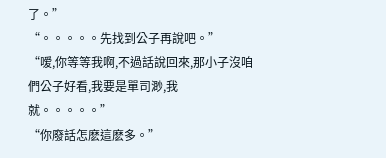了。”
“。。。。。先找到公子再說吧。”
“嗳,你等等我啊,不過話說回來,那小子沒咱們公子好看,我要是單司渺,我就。。。。。”
“你廢話怎麽這麽多。”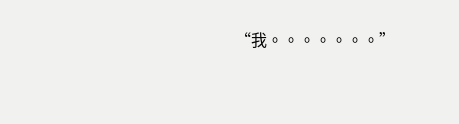“我。。。。。。。”